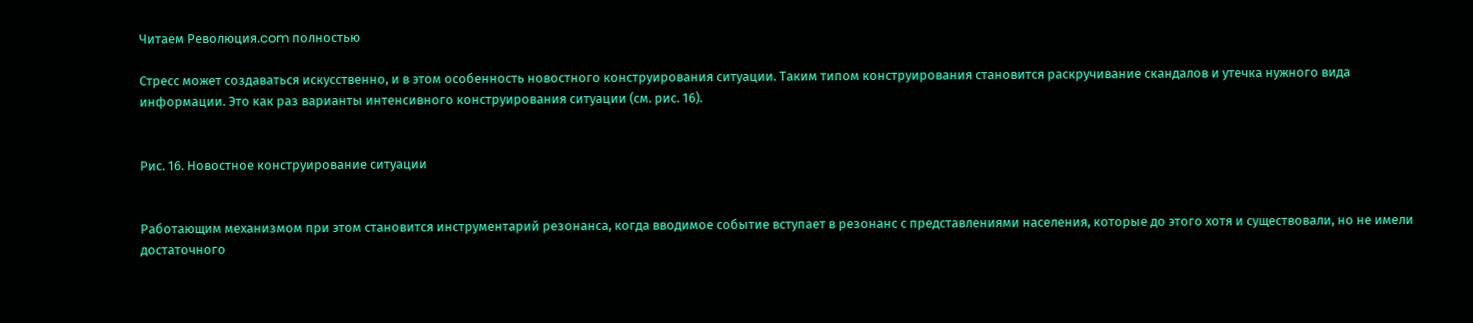Читаем Революция.com полностью

Стресс может создаваться искусственно, и в этом особенность новостного конструирования ситуации. Таким типом конструирования становится раскручивание скандалов и утечка нужного вида информации. Это как раз варианты интенсивного конструирования ситуации (см. рис. 16).


Рис. 16. Новостное конструирование ситуации


Работающим механизмом при этом становится инструментарий резонанса, когда вводимое событие вступает в резонанс с представлениями населения, которые до этого хотя и существовали, но не имели достаточного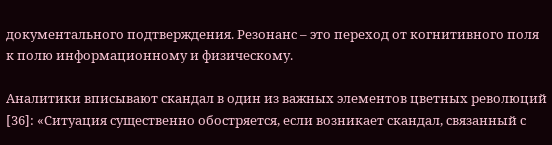документального подтверждения. Резонанс – это переход от когнитивного поля к полю информационному и физическому.

Аналитики вписывают скандал в один из важных элементов цветных революций [36]: «Ситуация существенно обостряется, если возникает скандал, связанный с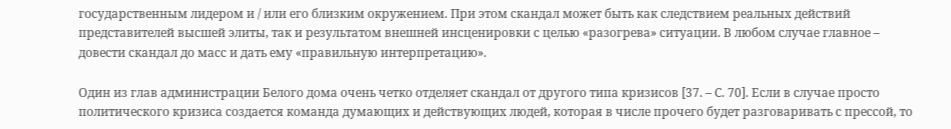государственным лидером и / или его близким окружением. При этом скандал может быть как следствием реальных действий представителей высшей элиты, так и результатом внешней инсценировки с целью «разогрева» ситуации. В любом случае главное – довести скандал до масс и дать ему «правильную интерпретацию».

Один из глав администрации Белого дома очень четко отделяет скандал от другого типа кризисов [37. – С. 70]. Если в случае просто политического кризиса создается команда думающих и действующих людей, которая в числе прочего будет разговаривать с прессой, то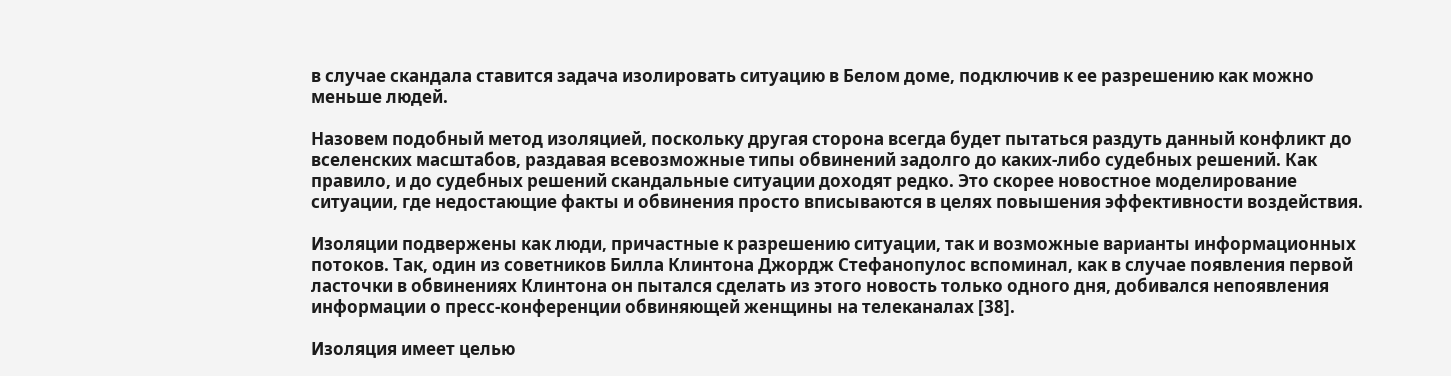в случае скандала ставится задача изолировать ситуацию в Белом доме, подключив к ее разрешению как можно меньше людей.

Назовем подобный метод изоляцией, поскольку другая сторона всегда будет пытаться раздуть данный конфликт до вселенских масштабов, раздавая всевозможные типы обвинений задолго до каких-либо судебных решений. Как правило, и до судебных решений скандальные ситуации доходят редко. Это скорее новостное моделирование ситуации, где недостающие факты и обвинения просто вписываются в целях повышения эффективности воздействия.

Изоляции подвержены как люди, причастные к разрешению ситуации, так и возможные варианты информационных потоков. Так, один из советников Билла Клинтона Джордж Стефанопулос вспоминал, как в случае появления первой ласточки в обвинениях Клинтона он пытался сделать из этого новость только одного дня, добивался непоявления информации о пресс-конференции обвиняющей женщины на телеканалах [38].

Изоляция имеет целью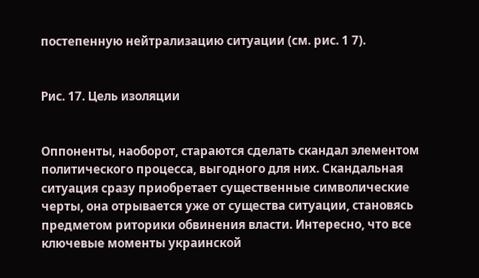постепенную нейтрализацию ситуации (см. рис. 1 7).


Рис. 17. Цель изоляции


Оппоненты, наоборот, стараются сделать скандал элементом политического процесса, выгодного для них. Скандальная ситуация сразу приобретает существенные символические черты, она отрывается уже от существа ситуации, становясь предметом риторики обвинения власти. Интересно, что все ключевые моменты украинской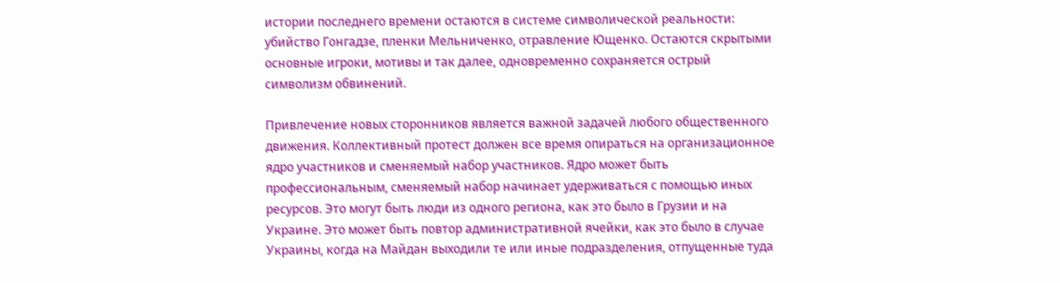истории последнего времени остаются в системе символической реальности: убийство Гонгадзе, пленки Мельниченко, отравление Ющенко. Остаются скрытыми основные игроки, мотивы и так далее, одновременно сохраняется острый символизм обвинений.

Привлечение новых сторонников является важной задачей любого общественного движения. Коллективный протест должен все время опираться на организационное ядро участников и сменяемый набор участников. Ядро может быть профессиональным, сменяемый набор начинает удерживаться с помощью иных ресурсов. Это могут быть люди из одного региона, как это было в Грузии и на Украине. Это может быть повтор административной ячейки, как это было в случае Украины, когда на Майдан выходили те или иные подразделения, отпущенные туда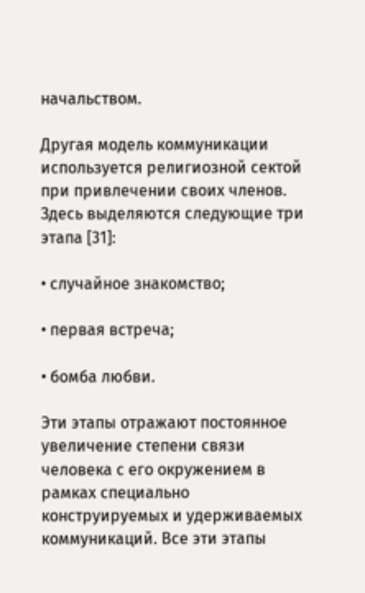начальством.

Другая модель коммуникации используется религиозной сектой при привлечении своих членов. Здесь выделяются следующие три этапа [31]:

• случайное знакомство;

• первая встреча;

• бомба любви.

Эти этапы отражают постоянное увеличение степени связи человека с его окружением в рамках специально конструируемых и удерживаемых коммуникаций. Все эти этапы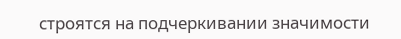строятся на подчеркивании значимости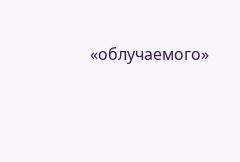«облучаемого»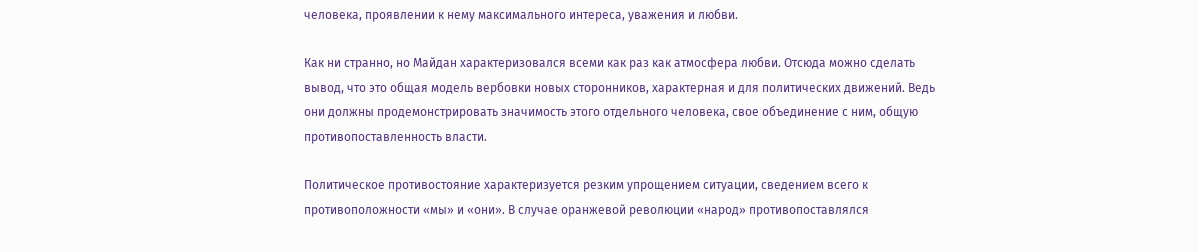человека, проявлении к нему максимального интереса, уважения и любви.

Как ни странно, но Майдан характеризовался всеми как раз как атмосфера любви. Отсюда можно сделать вывод, что это общая модель вербовки новых сторонников, характерная и для политических движений. Ведь они должны продемонстрировать значимость этого отдельного человека, свое объединение с ним, общую противопоставленность власти.

Политическое противостояние характеризуется резким упрощением ситуации, сведением всего к противоположности «мы» и «они». В случае оранжевой революции «народ» противопоставлялся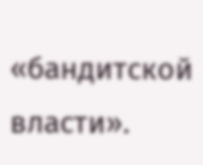«бандитской власти».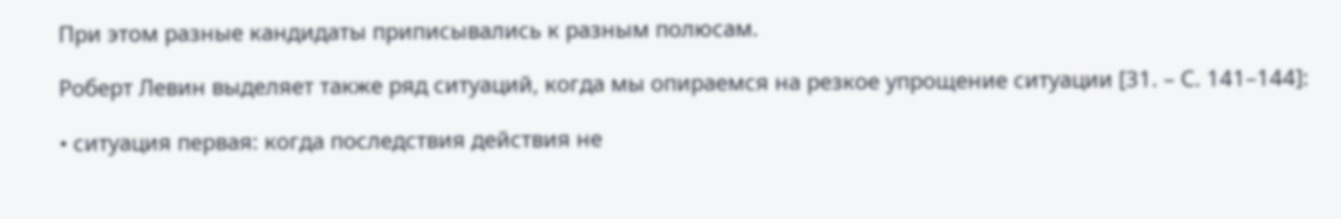При этом разные кандидаты приписывались к разным полюсам.

Роберт Левин выделяет также ряд ситуаций, когда мы опираемся на резкое упрощение ситуации [31. – С. 141–144]:

• ситуация первая: когда последствия действия не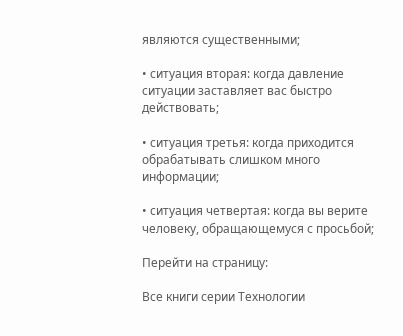являются существенными;

• ситуация вторая: когда давление ситуации заставляет вас быстро действовать;

• ситуация третья: когда приходится обрабатывать слишком много информации;

• ситуация четвертая: когда вы верите человеку, обращающемуся с просьбой;

Перейти на страницу:

Все книги серии Технологии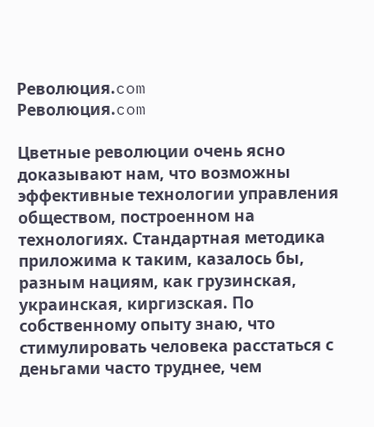Революция.com
Революция.com

Цветные революции очень ясно доказывают нам, что возможны эффективные технологии управления обществом, построенном на технологиях. Стандартная методика приложима к таким, казалось бы, разным нациям, как грузинская, украинская, киргизская. По собственному опыту знаю, что стимулировать человека расстаться с деньгами часто труднее, чем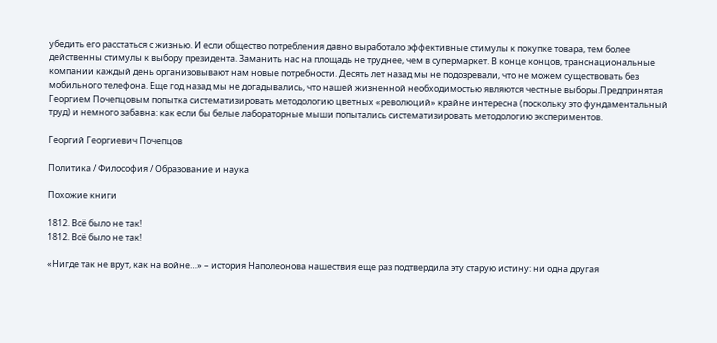убедить его расстаться с жизнью. И если общество потребления давно выработало эффективные стимулы к покупке товара, тем более действенны стимулы к выбору президента. Заманить нас на площадь не труднее, чем в супермаркет. В конце концов, транснациональные компании каждый день организовывают нам новые потребности. Десять лет назад мы не подозревали, что не можем существовать без мобильного телефона. Еще год назад мы не догадывались, что нашей жизненной необходимостью являются честные выборы.Предпринятая Георгием Почепцовым попытка систематизировать методологию цветных «революций» крайне интересна (поскольку это фундаментальный труд) и немного забавна: как если бы белые лабораторные мыши попытались систематизировать методологию экспериментов.

Георгий Георгиевич Почепцов

Политика / Философия / Образование и наука

Похожие книги

1812. Всё было не так!
1812. Всё было не так!

«Нигде так не врут, как на войне…» – история Наполеонова нашествия еще раз подтвердила эту старую истину: ни одна другая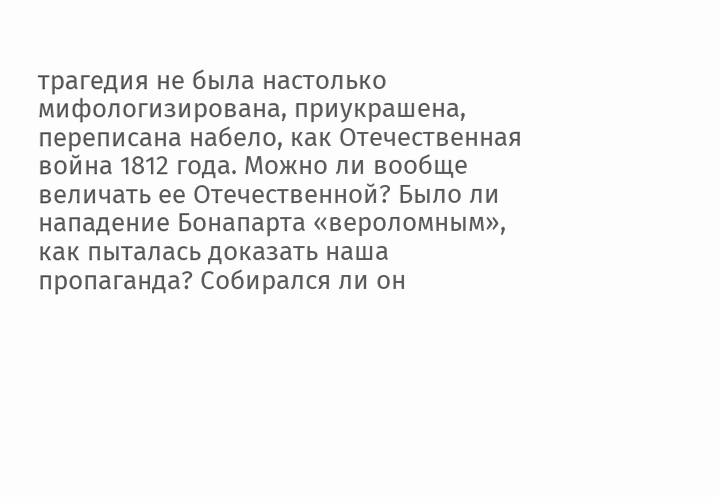трагедия не была настолько мифологизирована, приукрашена, переписана набело, как Отечественная война 1812 года. Можно ли вообще величать ее Отечественной? Было ли нападение Бонапарта «вероломным», как пыталась доказать наша пропаганда? Собирался ли он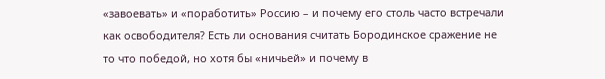«завоевать» и «поработить» Россию – и почему его столь часто встречали как освободителя? Есть ли основания считать Бородинское сражение не то что победой, но хотя бы «ничьей» и почему в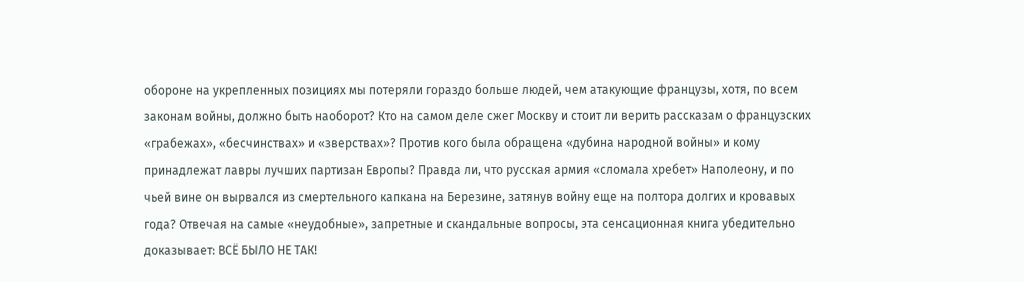обороне на укрепленных позициях мы потеряли гораздо больше людей, чем атакующие французы, хотя, по всем законам войны, должно быть наоборот? Кто на самом деле сжег Москву и стоит ли верить рассказам о французских «грабежах», «бесчинствах» и «зверствах»? Против кого была обращена «дубина народной войны» и кому принадлежат лавры лучших партизан Европы? Правда ли, что русская армия «сломала хребет» Наполеону, и по чьей вине он вырвался из смертельного капкана на Березине, затянув войну еще на полтора долгих и кровавых года? Отвечая на самые «неудобные», запретные и скандальные вопросы, эта сенсационная книга убедительно доказывает: ВСЁ БЫЛО НЕ ТАК!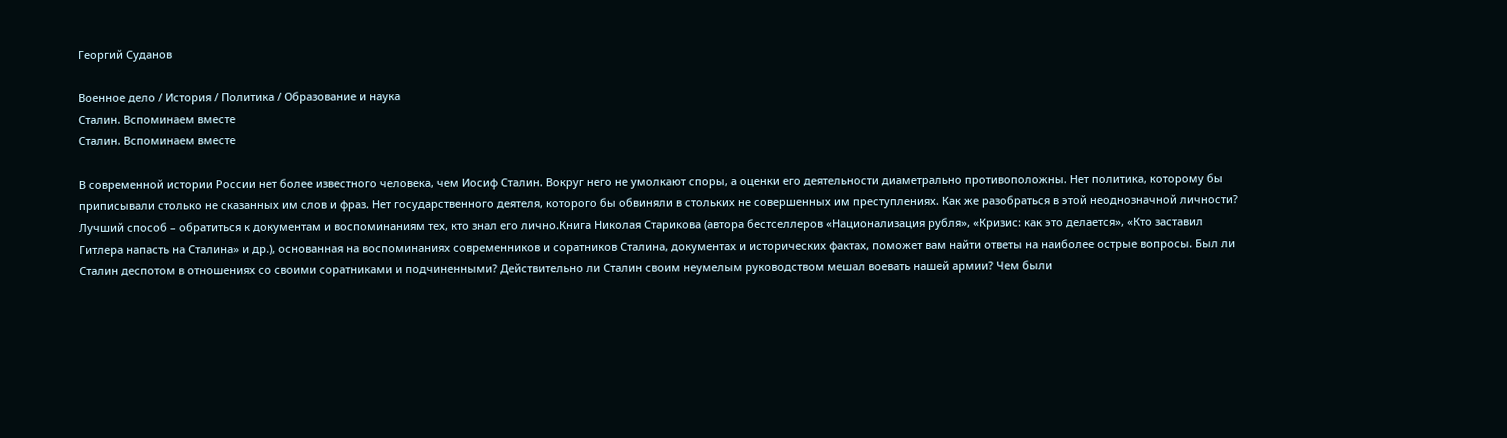Георгий Суданов

Военное дело / История / Политика / Образование и наука
Сталин. Вспоминаем вместе
Сталин. Вспоминаем вместе

В современной истории России нет более известного человека, чем Иосиф Сталин. Вокруг него не умолкают споры, а оценки его деятельности диаметрально противоположны. Нет политика, которому бы приписывали столько не сказанных им слов и фраз. Нет государственного деятеля, которого бы обвиняли в стольких не совершенных им преступлениях. Как же разобраться в этой неоднозначной личности? Лучший способ – обратиться к документам и воспоминаниям тех, кто знал его лично.Книга Николая Старикова (автора бестселлеров «Национализация рубля», «Кризис: как это делается», «Кто заставил Гитлера напасть на Сталина» и др.), основанная на воспоминаниях современников и соратников Сталина, документах и исторических фактах, поможет вам найти ответы на наиболее острые вопросы. Был ли Сталин деспотом в отношениях со своими соратниками и подчиненными? Действительно ли Сталин своим неумелым руководством мешал воевать нашей армии? Чем были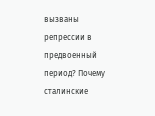вызваны репрессии в предвоенный период? Почему сталинские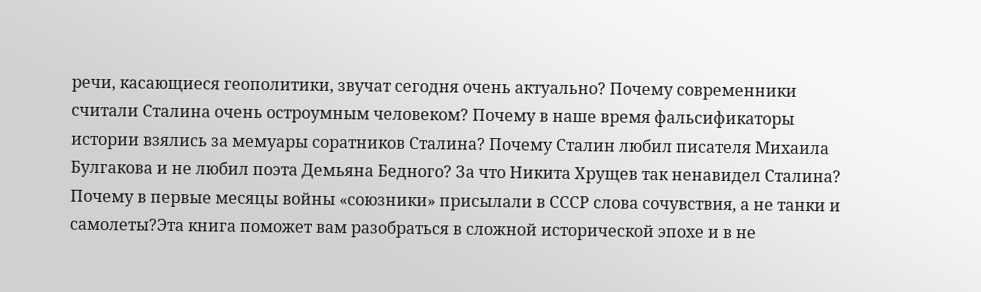речи, касающиеся геополитики, звучат сегодня очень актуально? Почему современники считали Сталина очень остроумным человеком? Почему в наше время фальсификаторы истории взялись за мемуары соратников Сталина? Почему Сталин любил писателя Михаила Булгакова и не любил поэта Демьяна Бедного? За что Никита Хрущев так ненавидел Сталина? Почему в первые месяцы войны «союзники» присылали в СССР слова сочувствия, а не танки и самолеты?Эта книга поможет вам разобраться в сложной исторической эпохе и в не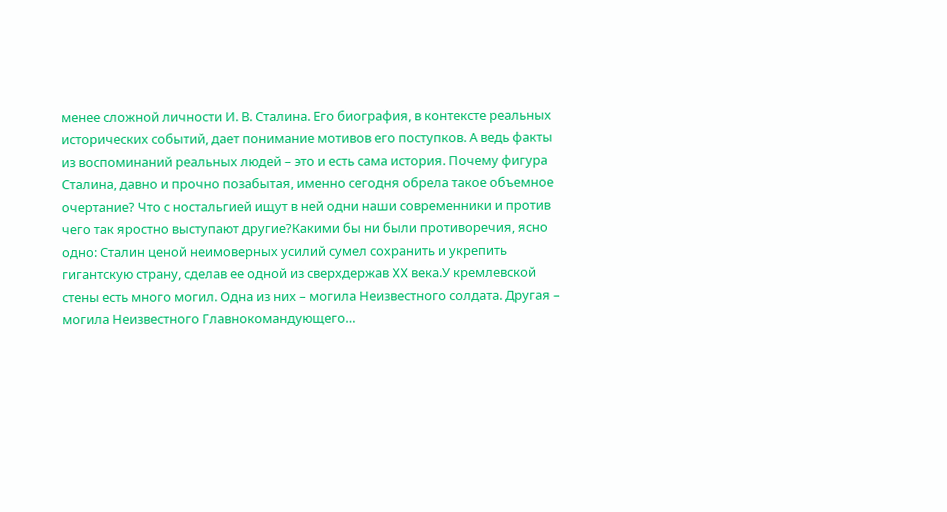менее сложной личности И. В. Сталина. Его биография, в контексте реальных исторических событий, дает понимание мотивов его поступков. А ведь факты из воспоминаний реальных людей – это и есть сама история. Почему фигура Сталина, давно и прочно позабытая, именно сегодня обрела такое объемное очертание? Что с ностальгией ищут в ней одни наши современники и против чего так яростно выступают другие?Какими бы ни были противоречия, ясно одно: Сталин ценой неимоверных усилий сумел сохранить и укрепить гигантскую страну, сделав ее одной из сверхдержав XX века.У кремлевской стены есть много могил. Одна из них – могила Неизвестного солдата. Другая – могила Неизвестного Главнокомандующего…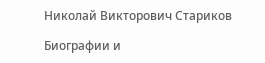Николай Викторович Стариков

Биографии и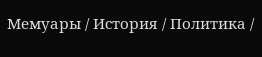Мемуары / История / Политика /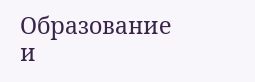Образование и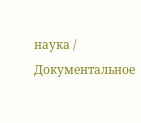наука / Документальное